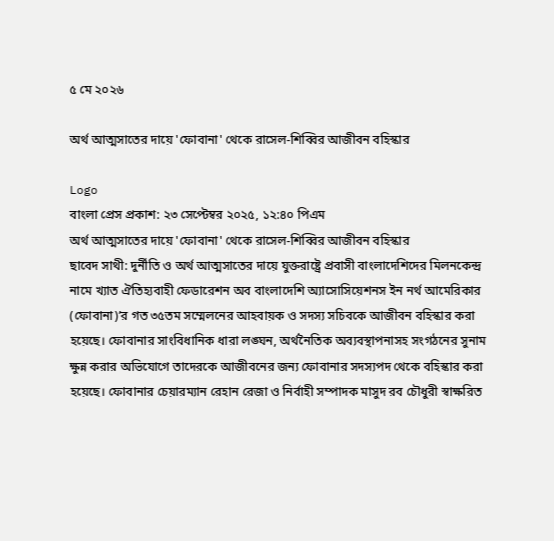৫ মে ২০২৬

অর্থ আত্মসাতের দায়ে 'ফোবানা' থেকে রাসেল-শিব্বির আজীবন বহিস্কার

Logo
বাংলা প্রেস প্রকাশ: ২৩ সেপ্টেম্বর ২০২৫, ১২:৪০ পিএম
অর্থ আত্মসাতের দায়ে 'ফোবানা' থেকে রাসেল-শিব্বির আজীবন বহিস্কার
ছাবেদ সাথী: দুর্নীতি ও অর্থ আত্মসাতের দায়ে যুক্তরাষ্ট্রে প্রবাসী বাংলাদেশিদের মিলনকেন্দ্র নামে খ্যাত ঐতিহ্যবাহী ফেডারেশন অব বাংলাদেশি অ্যাসোসিয়েশনস ইন নর্থ আমেরিকার (ফোবানা)’র গত ৩৫তম সম্মেলনের আহবায়ক ও সদস্য সচিবকে আজীবন বহিস্কার করা হয়েছে। ফোবানার সাংবিধানিক ধারা লঙ্ঘন, অর্থনৈতিক অব্যবস্থাপনাসহ সংগঠনের সুনাম ক্ষুন্ন করার অভিযোগে তাদেরকে আজীবনের জন্য ফোবানার সদস্যপদ থেকে বহিস্কার করা হয়েছে। ফোবানার চেয়ারম্যান রেহান রেজা ও নির্বাহী সম্পাদক মাসুদ রব চৌধুরী স্বাক্ষরিত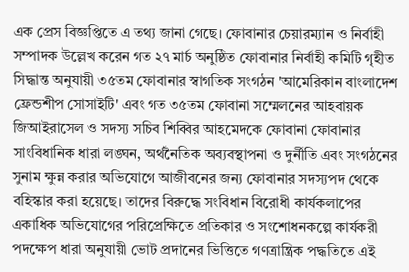এক প্রেস বিজ্ঞপ্তিতে এ তথ্য জানা গেছে। ফোবানার চেয়ারম্যান ও নির্বাহী সম্পাদক উল্লেখ করেন গত ২৭ মার্চ অনুষ্ঠিত ফোবানার নির্বাহী কমিটি গৃহীত সিদ্ধান্ত অনুযায়ী ৩৫তম ফোবানার স্বাগতিক সংগঠন 'আমেরিকান বাংলাদেশ ফ্রেন্ডশীপ সোসাইটি' এবং গত ৩৫তম ফোবানা সম্মেলনের আহবায়ক জিআইরাসেল ও সদস্য সচিব শিব্বির আহমেদকে ফোবানা ফোবানার সাংবিধানিক ধারা লঙ্ঘন, অর্থনৈতিক অব্যবস্থাপনা ও দুর্নীতি এবং সংগঠনের সুনাম ক্ষুন্ন করার অভিযোগে আজীবনের জন্য ফোবানার সদস্যপদ থেকে বহিস্কার করা হয়েছে। তাদের বিরুদ্ধে সংবিধান বিরোধী কার্যকলাপের একাধিক অভিযোগের পরিপ্রেক্ষিতে প্রতিকার ও সংশোধনকল্পে কার্যকরী পদক্ষেপ ধারা অনুযায়ী ভোট প্রদানের ভিত্তিতে গণত্রান্ত্রিক পদ্ধতিতে এই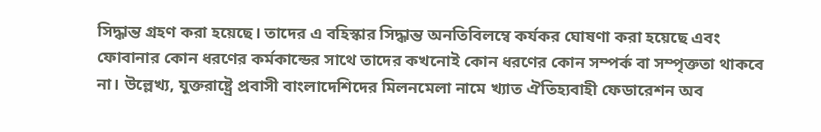সিদ্ধান্ত গ্রহণ করা হয়েছে। তাদের এ বহিস্কার সিদ্ধান্ত অনতিবিলম্বে কর্যকর ঘোষণা করা হয়েছে এবং ফোবানার কোন ধরণের কর্মকান্ডের সাথে তাদের কখনোই কোন ধরণের কোন সম্পর্ক বা সম্পৃক্ততা থাকবে না। উল্লেখ্য, যুক্তরাষ্ট্রে প্রবাসী বাংলাদেশিদের মিলনমেলা নামে খ্যাত ঐতিহ্যবাহী ফেডারেশন অব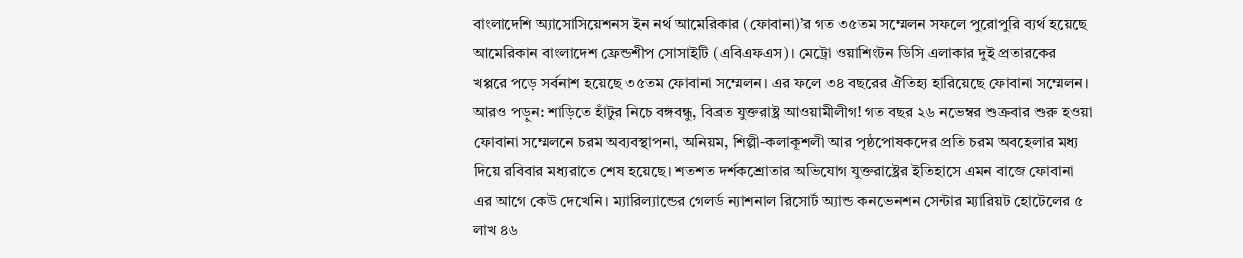বাংলাদেশি অ্যাসোসিয়েশনস ইন নর্থ আমেরিকার (ফোবানা)’র গত ৩৫তম সম্মেলন সফলে পুরোপুরি ব্যর্থ হয়েছে আমেরিকান বাংলাদেশ ফ্রেন্ডশীপ সোসাইটি (এবিএফএস)। মেট্রো ওয়াশিংটন ডিসি এলাকার দুই প্রতারকের খপ্পরে পড়ে সর্বনাশ হয়েছে ৩৫তম ফোবানা সম্মেলন। এর ফলে ৩৪ বছরের ঐতিহ্য হারিয়েছে ফোবানা সম্মেলন। আরও পড়ুন: শাড়িতে হাঁটুর নিচে বঙ্গবন্ধু, বিব্রত যুক্তরাষ্ট্র আওয়ামীলীগ! গত বছর ২৬ নভেম্বর শুক্রবার শুরু হওয়া ফোবানা সম্মেলনে চরম অব্যবস্থাপনা, অনিয়ম, শিল্পী-কলাকূশলী আর পৃষ্ঠপোষকদের প্রতি চরম অবহেলার মধ্য দিয়ে রবিবার মধ্যরাতে শেষ হয়েছে। শতশত দর্শকশ্রোতার অভিযোগ যুক্তরাষ্ট্রের ইতিহাসে এমন বাজে ফোবানা এর আগে কেউ দেখেনি। ম্যারিল্যান্ডের গেলর্ড ন্যাশনাল রিসোর্ট অ্যান্ড কনভেনশন সেন্টার ম্যারিয়ট হোটেলের ৫ লাখ ৪৬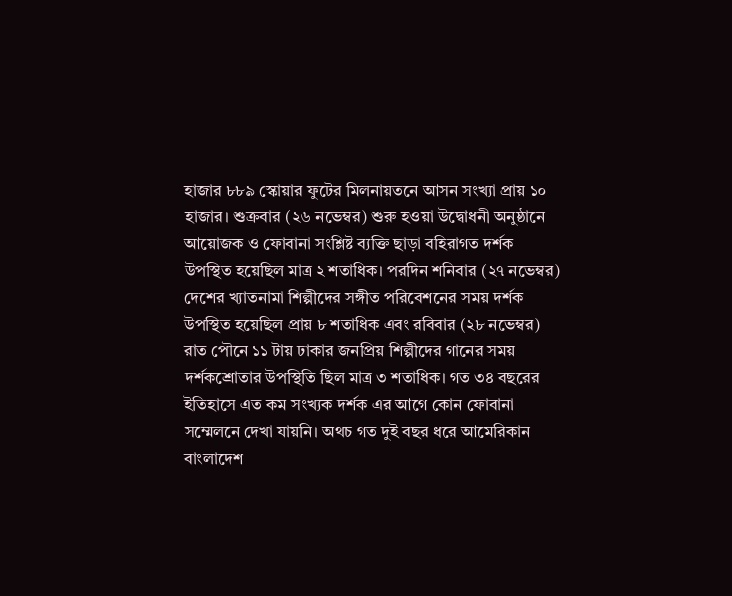হাজার ৮৮৯ স্কোয়ার ফুটের মিলনায়তনে আসন সংখ্যা প্রায় ১০ হাজার। শুক্রবার (২৬ নভেম্বর) শুরু হওয়া উদ্বোধনী অনুষ্ঠানে আয়োজক ও ফোবানা সংশ্লিষ্ট ব্যক্তি ছাড়া বহিরাগত দর্শক উপস্থিত হয়েছিল মাত্র ২ শতাধিক। পরদিন শনিবার (২৭ নভেম্বর) দেশের খ্যাতনামা শিল্পীদের সঙ্গীত পরিবেশনের সময় দর্শক উপস্থিত হয়েছিল প্রায় ৮ শতাধিক এবং রবিবার (২৮ নভেম্বর) রাত পৌনে ১১ টায় ঢাকার জনপ্রিয় শিল্পীদের গানের সময় দর্শকশ্রোতার উপস্থিতি ছিল মাত্র ৩ শতাধিক। গত ৩৪ বছরের ইতিহাসে এত কম সংখ্যক দর্শক এর আগে কোন ফোবানা সম্মেলনে দেখা যায়নি। অথচ গত দুই বছর ধরে আমেরিকান বাংলাদেশ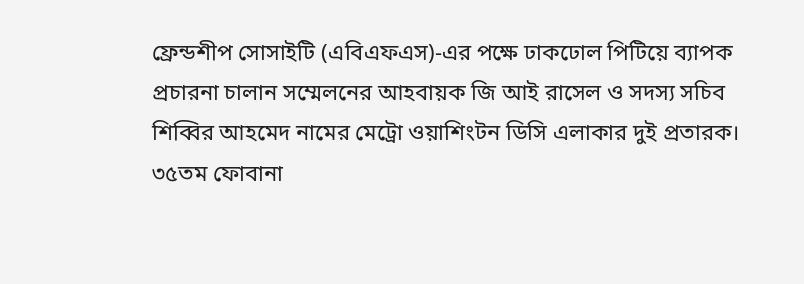ফ্রেন্ডশীপ সোসাইটি (এবিএফএস)-এর পক্ষে ঢাকঢোল পিটিয়ে ব্যাপক প্রচারনা চালান সম্মেলনের আহবায়ক জি আই রাসেল ও সদস্য সচিব শিব্বির আহমেদ নামের মেট্রো ওয়াশিংটন ডিসি এলাকার দুই প্রতারক। ৩৫তম ফোবানা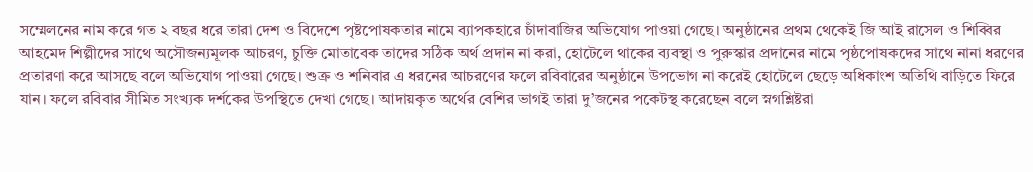সম্মেলনের নাম করে গত ২ বছর ধরে তারা দেশ ও বিদেশে পৃষ্টপোষকতার নামে ব্যাপকহারে চাঁদাবাজির অভিযোগ পাওয়া গেছে। অনুষ্ঠানের প্রথম থেকেই জি আই রাসেল ও শিব্বির আহমেদ শিল্পীদের সাথে অসৌজন্যমূলক আচরণ, চুক্তি মোতাবেক তাদের সঠিক অর্থ প্রদান না করা, হোটেলে থাকের ব্যবস্থা ও পুরুস্কার প্রদানের নামে পৃষ্ঠপোষকদের সাথে নানা ধরণের প্রতারণা করে আসছে বলে অভিযোগ পাওয়া গেছে। শুক্র ও শনিবার এ ধরনের আচরণের ফলে রবিবারের অনুষ্ঠানে উপভোগ না করেই হোটেলে ছেড়ে অধিকাংশ অতিথি বাড়িতে ফিরে যান। ফলে রবিবার সীমিত সংখ্যক দর্শকের উপস্থিতে দেখা গেছে। আদায়কৃত অর্থের বেশির ভাগই তারা দু’জনের পকেটস্থ করেছেন বলে স্নগশ্লিষ্টরা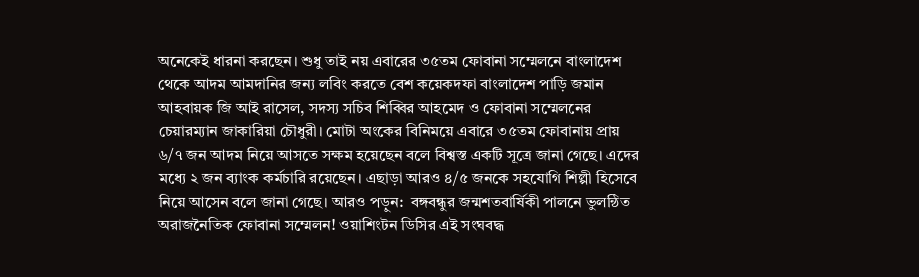অনেকেই ধারনা করছেন। শুধু তাই নয় এবারের ৩৫তম ফোবানা সম্মেলনে বাংলাদেশ থেকে আদম আমদানির জন্য লবিং করতে বেশ কয়েকদফা বাংলাদেশ পাড়ি জমান আহবায়ক জি আই রাসেল, সদস্য সচিব শিব্বির আহমেদ ও ফোবানা সম্মেলনের চেয়ারম্যান জাকারিয়া চৌধুরী। মোটা অংকের বিনিময়ে এবারে ৩৫তম ফোবানায় প্রায় ৬/৭ জন আদম নিয়ে আসতে সক্ষম হয়েছেন বলে বিশ্বস্ত একটি সূত্রে জানা গেছে। এদের মধ্যে ২ জন ব্যাংক কর্মচারি রয়েছেন। এছাড়া আরও ৪/৫ জনকে সহযোগি শিল্পী হিসেবে নিয়ে আসেন বলে জানা গেছে। আরও পড়ুন:  বঙ্গবন্ধুর জন্মশতবার্ষিকী পালনে ভুলন্ঠিত অরাজনৈতিক ফোবানা সম্মেলন! ওয়াশিংটন ডিসির এই সংঘবদ্ধ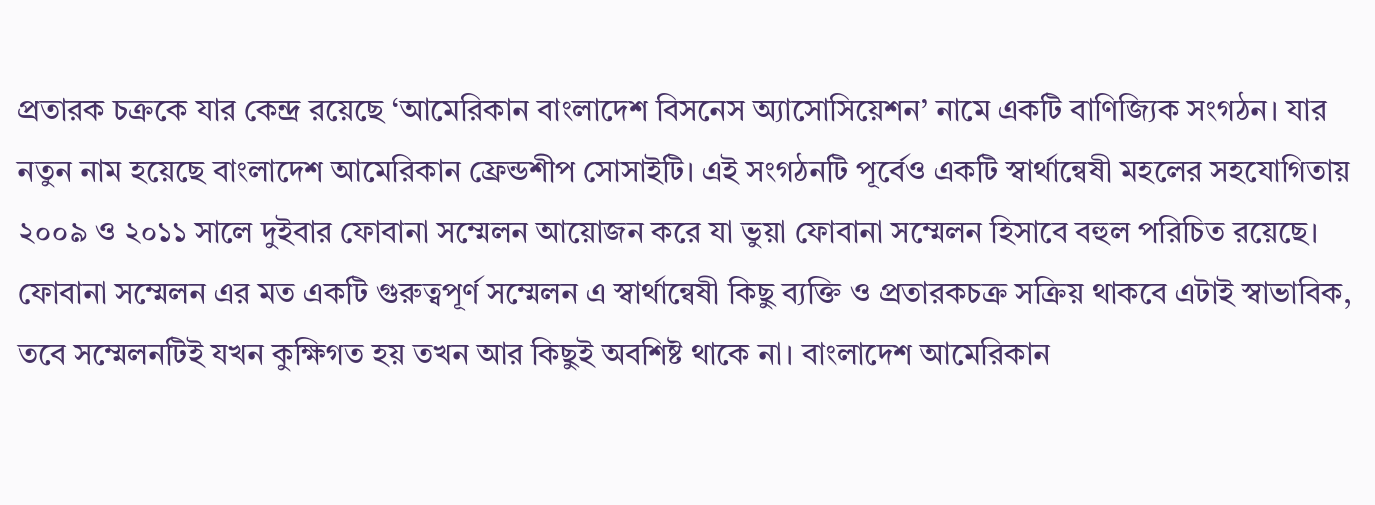প্রতারক চক্রকে যার কেন্দ্র রয়েছে ‘আমেরিকান বাংলাদেশ বিসনেস অ্যাসোসিয়েশন’ নামে একটি বাণিজ্যিক সংগঠন। যার নতুন নাম হয়েছে বাংলাদেশ আমেরিকান ফ্রেন্ডশীপ সোসাইটি। এই সংগঠনটি পূর্বেও একটি স্বার্থান্বেষী মহলের সহযোগিতায় ২০০৯ ও ২০১১ সালে দুইবার ফোবানা সম্মেলন আয়োজন করে যা ভুয়া ফোবানা সম্মেলন হিসাবে বহুল পরিচিত রয়েছে। ফোবানা সম্মেলন এর মত একটি গুরুত্বপূর্ণ সম্মেলন এ স্বার্থান্বেষী কিছু ব্যক্তি ও প্রতারকচক্র সক্রিয় থাকবে এটাই স্বাভাবিক, তবে সম্মেলনটিই যখন কুক্ষিগত হয় তখন আর কিছুই অবশিষ্ট থাকে না। বাংলাদেশ আমেরিকান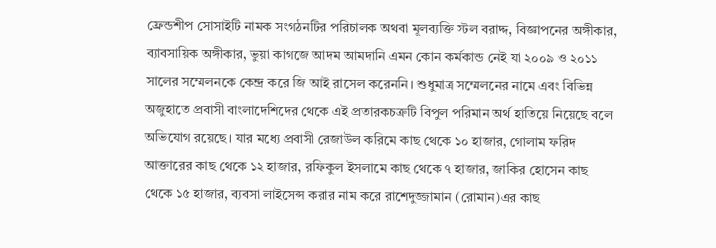ফ্রেন্ডশীপ সোসাইটি নামক সংগঠনটির পরিচালক অথবা মূলব্যক্তি স্টল বরাদ্দ, বিজ্ঞাপনের অঙ্গীকার, ব্যাবসায়িক অঙ্গীকার, ভুয়া কাগজে আদম আমদানি এমন কোন কর্মকান্ড নেই যা ২০০৯ ও ২০১১ সালের সম্মেলনকে কেন্দ্র করে জি আই রাসেল করেননি। শুধুমাত্র সম্মেলনের নামে এবং বিভিন্ন অজুহাতে প্রবাসী বাংলাদেশিদের থেকে এই প্রতারকচক্রটি বিপুল পরিমান অর্থ হাতিয়ে নিয়েছে বলে অভিযোগ রয়েছে। যার মধ্যে প্রবাসী রেজাউল করিমে কাছ থেকে ১০ হাজার, গোলাম ফরিদ আক্তারের কাছ থেকে ১২ হাজার, রফিকুল ইসলামে কাছ থেকে ৭ হাজার, জাকির হোসেন কাছ থেকে ১৫ হাজার, ব্যবসা লাইসেন্স করার নাম করে রাশেদুজ্জামান (রোমান)এর কাছ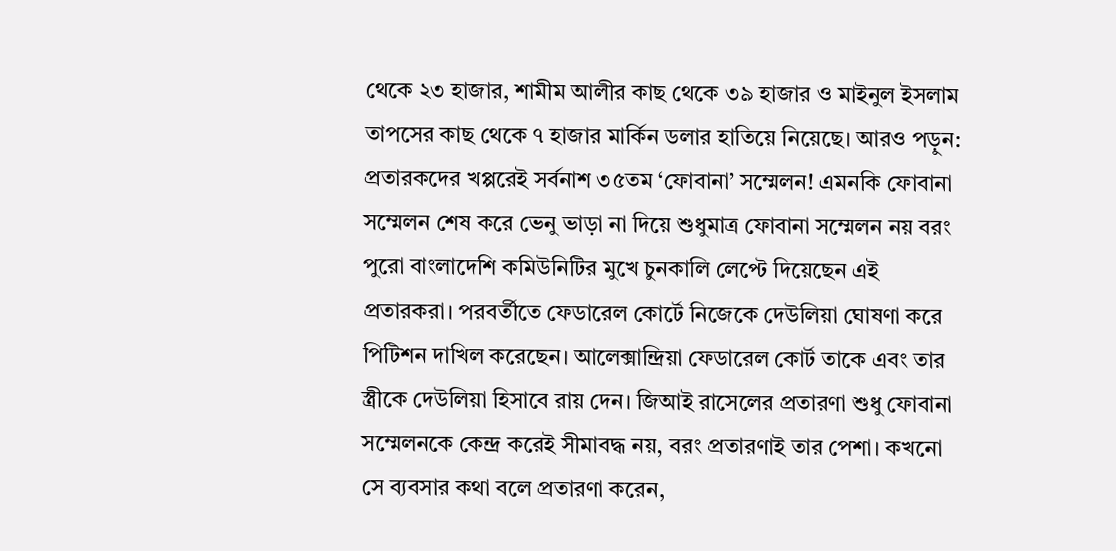থেকে ২৩ হাজার, শামীম আলীর কাছ থেকে ৩৯ হাজার ও মাইনুল ইসলাম তাপসের কাছ থেকে ৭ হাজার মার্কিন ডলার হাতিয়ে নিয়েছে। আরও পড়ুন: প্রতারকদের খপ্পরেই সর্বনাশ ৩৫তম ‘ফোবানা’ সম্মেলন! এমনকি ফোবানা সম্মেলন শেষ করে ভেনু ভাড়া না দিয়ে শুধুমাত্র ফোবানা সম্মেলন নয় বরং পুরো বাংলাদেশি কমিউনিটির মুখে চুনকালি লেপ্টে দিয়েছেন এই প্রতারকরা। পরবর্তীতে ফেডারেল কোর্টে নিজেকে দেউলিয়া ঘোষণা করে পিটিশন দাখিল করেছেন। আলেক্সান্দ্রিয়া ফেডারেল কোর্ট তাকে এবং তার স্ত্রীকে দেউলিয়া হিসাবে রায় দেন। জিআই রাসেলের প্রতারণা শুধু ফোবানা সম্মেলনকে কেন্দ্র করেই সীমাবদ্ধ নয়, বরং প্রতারণাই তার পেশা। কখনো সে ব্যবসার কথা বলে প্রতারণা করেন,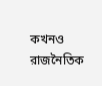কখনও রাজনৈতিক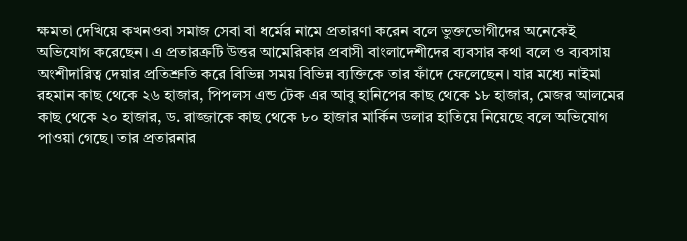ক্ষমতা দেখিয়ে কখনওবা সমাজ সেবা বা ধর্মের নামে প্রতারণা করেন বলে ভুক্তভোগীদের অনেকেই অভিযোগ করেছেন। এ প্রতারক্রটি উত্তর আমেরিকার প্রবাসী বাংলাদেশীদের ব্যবসার কথা বলে ও ব্যবসায় অংশীদারিত্ব দেয়ার প্রতিশ্রুতি করে বিভিন্ন সময় বিভিন্ন ব্যক্তিকে তার ফাঁদে ফেলেছেন। যার মধ্যে নাইমা রহমান কাছ থেকে ২৬ হাজার, পিপলস এন্ড টেক এর আবু হানিপের কাছ থেকে ১৮ হাজার, মেজর আলমের কাছ থেকে ২০ হাজার, ড. রাজ্জাকে কাছ থেকে ৮০ হাজার মার্কিন ডলার হাতিয়ে নিয়েছে বলে অভিযোগ পাওয়া গেছে। তার প্রতারনার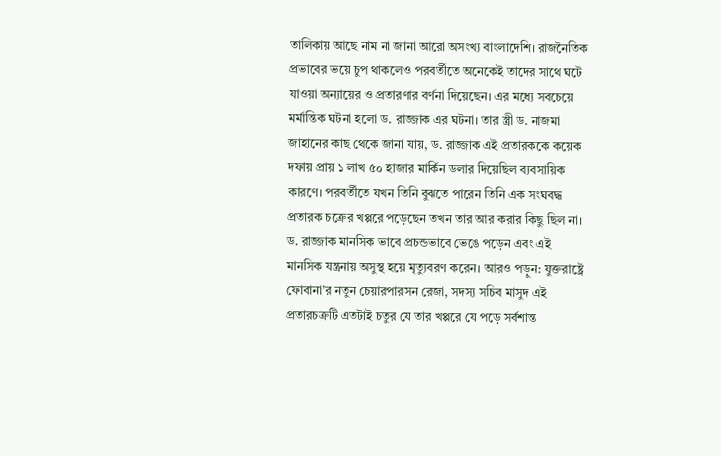তালিকায় আছে নাম না জানা আরো অসংখ্য বাংলাদেশি। রাজনৈতিক প্রভাবের ভয়ে চুপ থাকলেও পরবর্তীতে অনেকেই তাদের সাথে ঘটে যাওয়া অন্যায়ের ও প্রতারণার বর্ণনা দিয়েছেন। এর মধ্যে সবচেয়ে মর্মান্তিক ঘটনা হলো ড. রাজ্জাক এর ঘটনা। তার স্ত্রী ড. নাজমা জাহানের কাছ থেকে জানা যায়, ড. রাজ্জাক এই প্রতারককে কয়েক দফায় প্রায় ১ লাখ ৫০ হাজার মার্কিন ডলার দিয়েছিল ব্যবসায়িক কারণে। পরবর্তীতে যখন তিনি বুঝতে পারেন তিনি এক সংঘবদ্ধ প্রতারক চক্রের খপ্পরে পড়েছেন তখন তার আর করার কিছু ছিল না। ড. রাজ্জাক মানসিক ভাবে প্রচন্ডভাবে ভেঙে পড়েন এবং এই মানসিক যন্ত্রনায় অসুস্থ হয়ে মৃত্যুবরণ করেন। আরও পড়ুন: যুক্তরাষ্ট্রে ফোবানা’র নতুন চেয়ারপারসন রেজা, সদস্য সচিব মাসুদ এই প্রতারচক্রটি এতটাই চতুর যে তার খপ্পরে যে পড়ে সর্বশান্ত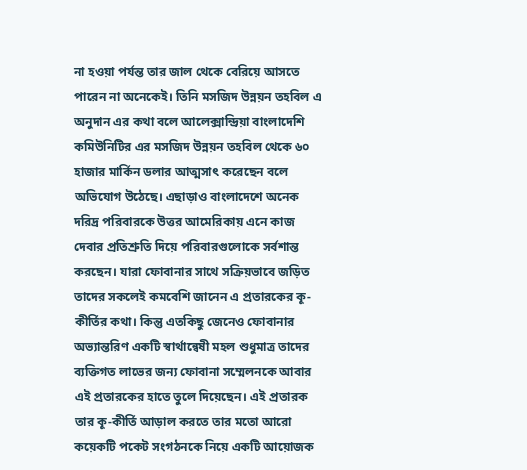না হওয়া পর্যন্ত তার জাল থেকে বেরিয়ে আসতে পারেন না অনেকেই। তিনি মসজিদ উন্নয়ন তহবিল এ অনুদান এর কথা বলে আলেক্সান্দ্রিয়া বাংলাদেশি কমিউনিটির এর মসজিদ উন্নয়ন তহবিল থেকে ৬০ হাজার মার্কিন ডলার আত্মসাৎ করেছেন বলে অভিযোগ উঠেছে। এছাড়াও বাংলাদেশে অনেক দরিদ্র পরিবারকে উত্তর আমেরিকায় এনে কাজ দেবার প্রতিশ্রুতি দিয়ে পরিবারগুলোকে সর্বশান্ত করছেন। যারা ফোবানার সাথে সক্রিয়ভাবে জড়িত তাদের সকলেই কমবেশি জানেন এ প্রতারকের কূ-কীর্তির কথা। কিন্তু এতকিছু জেনেও ফোবানার অভ্যান্তরিণ একটি স্বার্থান্বেষী মহল শুধুমাত্র তাদের ব্যক্তিগত লাভের জন্য ফোবানা সম্মেলনকে আবার এই প্রতারকের হাতে তুলে দিয়েছেন। এই প্রতারক তার কূ-কীর্তি আড়াল করতে তার মতো আরো কয়েকটি পকেট সংগঠনকে নিয়ে একটি আয়োজক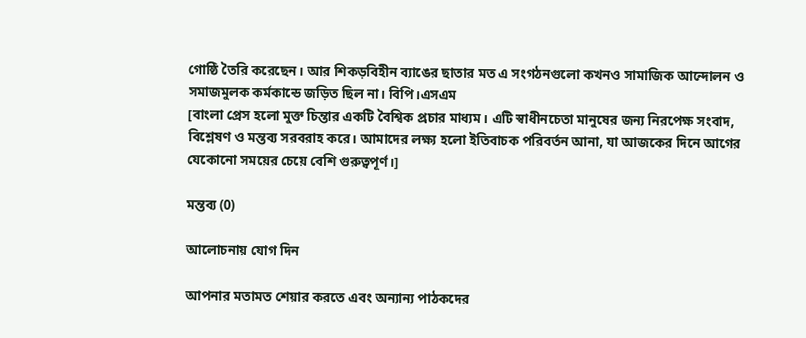গোষ্ঠি তৈরি করেছেন। আর শিকড়বিহীন ব্যাঙের ছাতার মত এ সংগঠনগুলো কখনও সামাজিক আন্দোলন ও সমাজমুলক কর্মকান্ডে জড়িত ছিল না। বিপি।এসএম
[বাংলা প্রেস হলো মুক্ত চিন্তার একটি বৈশ্বিক প্রচার মাধ্যম। এটি স্বাধীনচেতা মানুষের জন্য নিরপেক্ষ সংবাদ, বিশ্লেষণ ও মন্তব্য সরবরাহ করে। আমাদের লক্ষ্য হলো ইতিবাচক পরিবর্তন আনা, যা আজকের দিনে আগের যেকোনো সময়ের চেয়ে বেশি গুরুত্বপূর্ণ।]

মন্তব্য (0)

আলোচনায় যোগ দিন

আপনার মতামত শেয়ার করতে এবং অন্যান্য পাঠকদের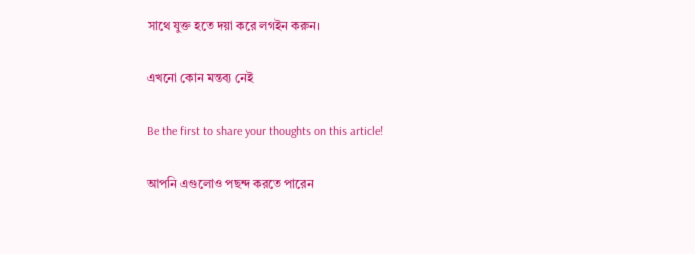সাথে যুক্ত হতে দয়া করে লগইন করুন।

এখনো কোন মন্তব্য নেই

Be the first to share your thoughts on this article!

আপনি এগুলোও পছন্দ করতে পারেন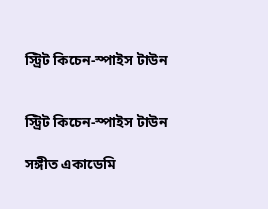স্ট্রিট কিচেন-স্পাইস টাউন


স্ট্রিট কিচেন-স্পাইস টাউন

সঙ্গীত একাডেমি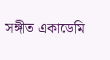সঙ্গীত একাডেমি